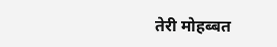तेरी मोहब्बत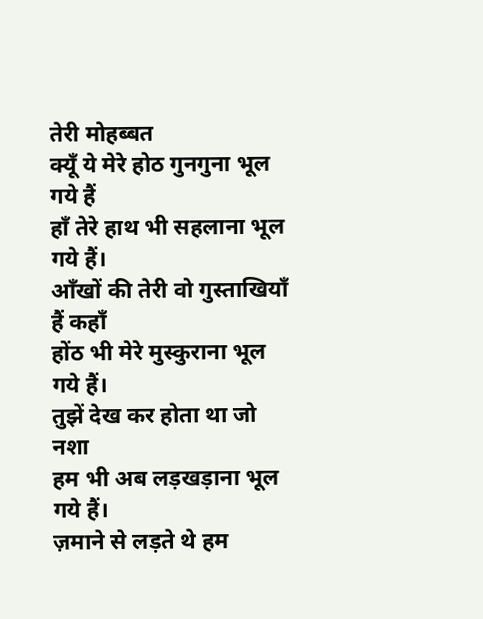तेरी मोहब्बत
क्यूँ ये मेरे होठ गुनगुना भूल गये हैं
हाँ तेरे हाथ भी सहलाना भूल गये हैं।
आँखों की तेरी वो गुस्ताखियाँ हैं कहाँ
होंठ भी मेरे मुस्कुराना भूल गये हैं।
तुझें देख कर होता था जो नशा
हम भी अब लड़खड़ाना भूल गये हैं।
ज़माने से लड़ते थे हम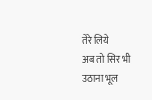तेरे लिये
अब तो सिर भी उठाना भूल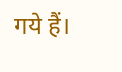गये हैं।